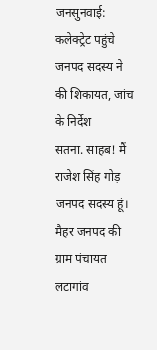जनसुनवाई: कलेक्ट्रेट पहुंचे जनपद सदस्य ने की शिकायत, जांच के निर्देश
सतना. साहब! मैं राजेश सिंह गोड़ जनपद सदस्य हूं। मैहर जनपद की ग्राम पंचायत लटागांव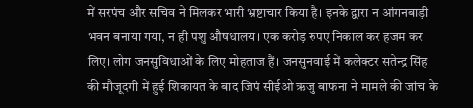में सरपंच और सचिव ने मिलकर भारी भ्रष्टाचार किया है। इनके द्वारा न आंगनबाड़ी भवन बनाया गया, न ही पशु औषधालय। एक करोड़ रुपए निकाल कर हजम कर लिए। लोग जनसुविधाओं के लिए मोहताज हैं। जनसुनवाई में कलेक्टर सतेन्द्र सिंह की मौजूदगी में हुई शिकायत के बाद जिपं सीईओ ऋजु बाफना ने मामले की जांच के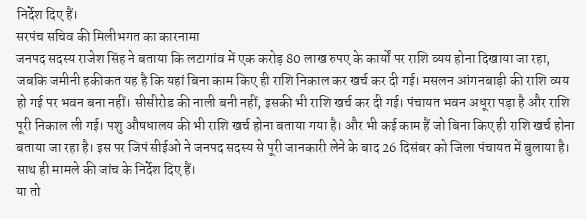निर्देश दिए हैं।
सरपंच सचिव की मिलीभगत का कारनामा
जनपद सदस्य राजेश सिंह ने बताया कि लटागांव में एक करोड़ 80 लाख रुपए के कार्यों पर राशि व्यय होना दिखाया जा रहा, जबकि जमीनी हकीकत यह है कि यहां बिना काम किए ही राशि निकाल कर खर्च कर दी गई। मसलन आंगनबाड़ी की राशि व्यय हो गई पर भवन बना नहीं। सीसीरोड की नाली बनी नहीं, इसकी भी राशि खर्च कर दी गई। पंचायत भवन अधूरा पड़ा है और राशि पूरी निकाल ली गई। पशु औषधालय की भी राशि खर्च होना बताया गया है। और भी कई काम हैं जो बिना किए ही राशि खर्च होना बताया जा रहा है। इस पर जिपं सीईओ ने जनपद सदस्य से पूरी जानकारी लेने के बाद 26 दिसंबर को जिला पंचायत में बुलाया है। साथ ही मामले की जांच के निर्देश दिए हैं।
या तो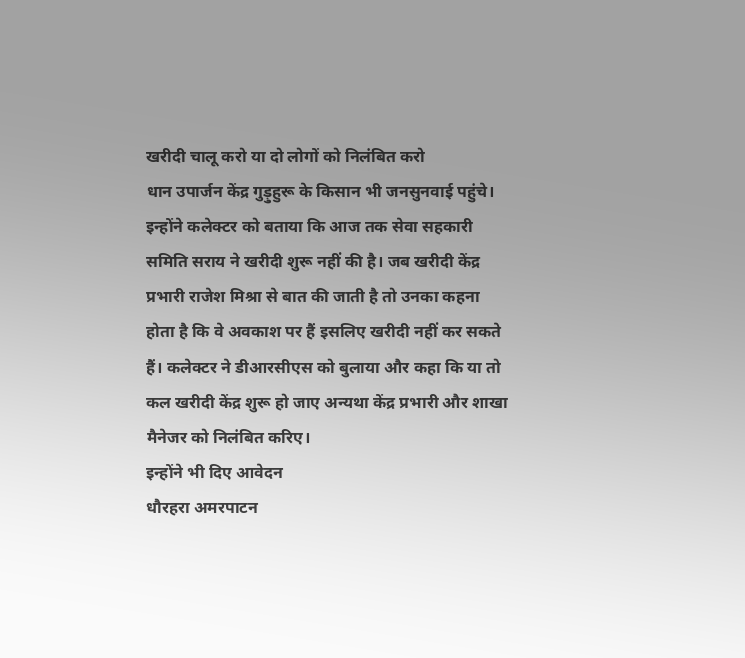खरीदी चालू करो या दो लोगों को निलंबित करो
धान उपार्जन केंद्र गुड़ुहुरू के किसान भी जनसुनवाई पहुंचे। इन्होंने कलेक्टर को बताया कि आज तक सेवा सहकारी समिति सराय ने खरीदी शुरू नहीं की है। जब खरीदी केंद्र प्रभारी राजेश मिश्रा से बात की जाती है तो उनका कहना होता है कि वे अवकाश पर हैं इसलिए खरीदी नहीं कर सकते हैं। कलेक्टर ने डीआरसीएस को बुलाया और कहा कि या तो कल खरीदी केंद्र शुरू हो जाए अन्यथा केंद्र प्रभारी और शाखा मैनेजर को निलंबित करिए।
इन्होंने भी दिए आवेदन
धौरहरा अमरपाटन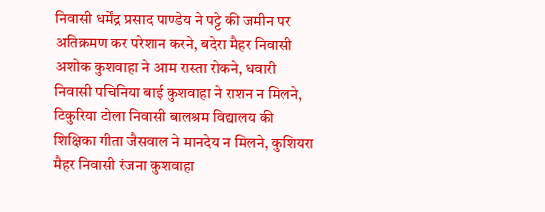निवासी धर्मेंद्र प्रसाद पाण्डेय ने पट्टे की जमीन पर अतिक्रमण कर परेशान करने, बदेरा मैहर निवासी अशोक कुशवाहा ने आम रास्ता रोकने, धवारी निवासी पचिनिया बाई कुशवाहा ने राशन न मिलने, टिकुरिया टोला निवासी बालश्रम विद्यालय की शिक्षिका गीता जैसवाल ने मानदेय न मिलने, कुशियरा मैहर निवासी रंजना कुशवाहा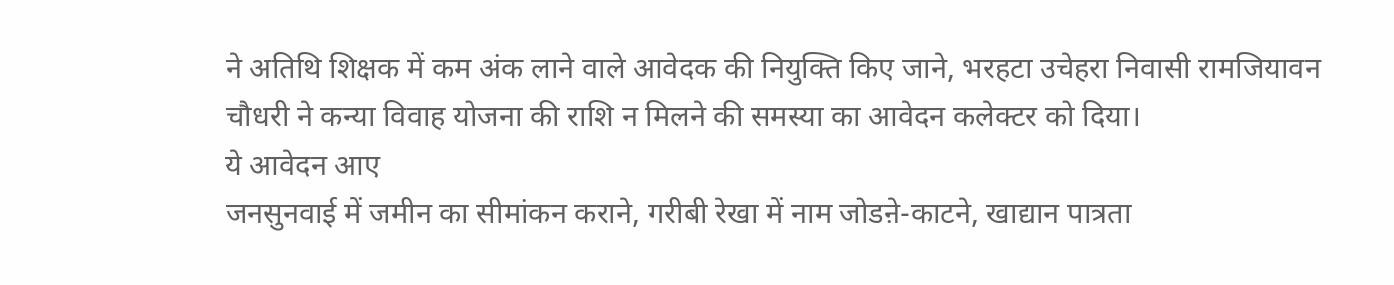ने अतिथि शिक्षक में कम अंक लाने वाले आवेदक की नियुक्ति किए जाने, भरहटा उचेहरा निवासी रामजियावन चौधरी ने कन्या विवाह योजना की राशि न मिलने की समस्या का आवेदन कलेक्टर को दिया।
ये आवेदन आए
जनसुनवाई में जमीन का सीमांकन कराने, गरीबी रेखा में नाम जोडऩे-काटने, खाद्यान पात्रता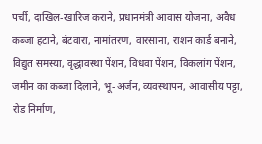पर्ची, दाखिल-खारिज कराने, प्रधानमंत्री आवास योजना, अवैध कब्जा हटाने, बंटवारा, नामांतरण, वारसाना, राशन कार्ड बनाने, विद्युत समस्या, वृद्धावस्था पेंशन, विधवा पेंशन, विकलांग पेंशन, जमीन का कब्जा दिलाने, भू-अर्जन, व्यवस्थापन, आवासीय पट्टा, रोड निर्माण,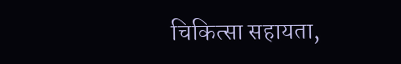चिकित्सा सहायता,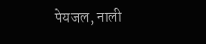पेयजल, नाली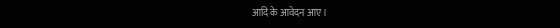आदि के आवेदन आए।